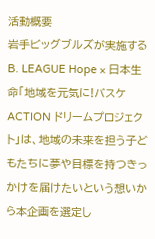活動概要
岩手ビッグブルズが実施するB. LEAGUE Hope × 日本生命「地域を元気に!バスケACTION ドリームプロジェクト」は、地域の未来を担う子どもたちに夢や目標を持つきっかけを届けたいという想いから本企画を選定し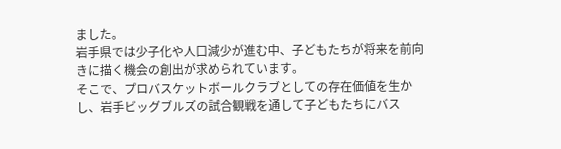ました。
岩手県では少子化や人口減少が進む中、子どもたちが将来を前向きに描く機会の創出が求められています。
そこで、プロバスケットボールクラブとしての存在価値を生かし、岩手ビッグブルズの試合観戦を通して子どもたちにバス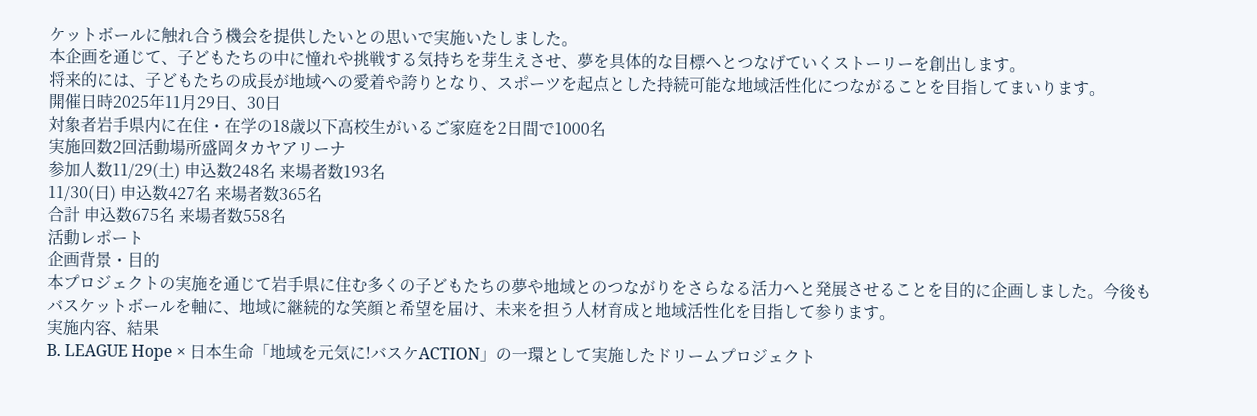ケットボールに触れ合う機会を提供したいとの思いで実施いたしました。
本企画を通じて、子どもたちの中に憧れや挑戦する気持ちを芽生えさせ、夢を具体的な目標へとつなげていくストーリーを創出します。
将来的には、子どもたちの成長が地域への愛着や誇りとなり、スポーツを起点とした持続可能な地域活性化につながることを目指してまいります。
開催日時2025年11月29日、30日
対象者岩手県内に在住・在学の18歳以下高校生がいるご家庭を2日間で1000名
実施回数2回活動場所盛岡タカヤアリーナ
参加人数11/29(土) 申込数248名 来場者数193名
11/30(日) 申込数427名 来場者数365名
合計 申込数675名 来場者数558名
活動レポート
企画背景・目的
本プロジェクトの実施を通じて岩手県に住む多くの子どもたちの夢や地域とのつながりをさらなる活力へと発展させることを目的に企画しました。今後もバスケットボールを軸に、地域に継続的な笑顔と希望を届け、未来を担う人材育成と地域活性化を目指して参ります。
実施内容、結果
B. LEAGUE Hope × 日本生命「地域を元気に!バスケACTION」の一環として実施したドリームプロジェクト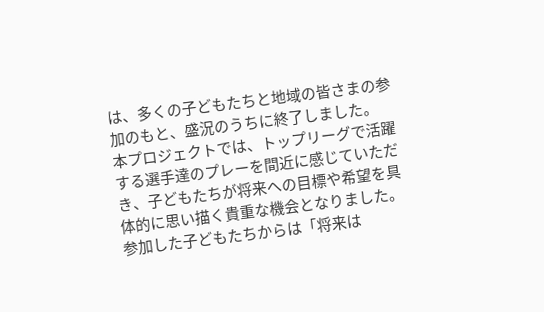は、多くの子どもたちと地域の皆さまの参加のもと、盛況のうちに終了しました。
本プロジェクトでは、トップリーグで活躍する選手達のプレーを間近に感じていただき、子どもたちが将来への目標や希望を具体的に思い描く貴重な機会となりました。
参加した子どもたちからは「将来は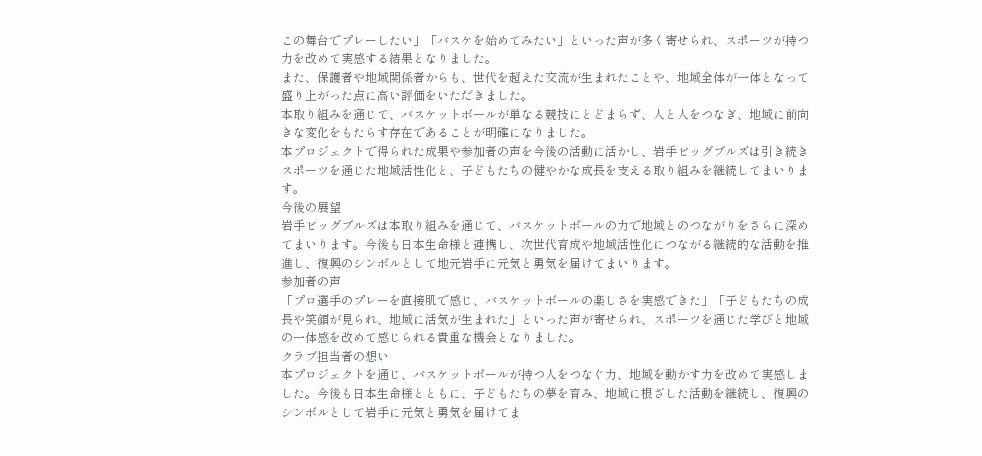この舞台でプレーしたい」「バスケを始めてみたい」といった声が多く寄せられ、スポーツが持つ力を改めて実感する結果となりました。
また、保護者や地域関係者からも、世代を超えた交流が生まれたことや、地域全体が一体となって盛り上がった点に高い評価をいただきました。
本取り組みを通じて、バスケットボールが単なる競技にとどまらず、人と人をつなぎ、地域に前向きな変化をもたらす存在であることが明確になりました。
本プロジェクトで得られた成果や参加者の声を今後の活動に活かし、岩手ビッグブルズは引き続きスポーツを通じた地域活性化と、子どもたちの健やかな成長を支える取り組みを継続してまいります。
今後の展望
岩手ビッグブルズは本取り組みを通じて、バスケットボールの力で地域とのつながりをさらに深めてまいります。今後も日本生命様と連携し、次世代育成や地域活性化につながる継続的な活動を推進し、復興のシンボルとして地元岩手に元気と勇気を届けてまいります。
参加者の声
「プロ選手のプレーを直接肌で感じ、バスケットボールの楽しさを実感できた」「子どもたちの成長や笑顔が見られ、地域に活気が生まれた」といった声が寄せられ、スポーツを通じた学びと地域の一体感を改めて感じられる貴重な機会となりました。
クラブ担当者の想い
本プロジェクトを通じ、バスケットボールが持つ人をつなぐ力、地域を動かす力を改めて実感しました。今後も日本生命様とともに、子どもたちの夢を育み、地域に根ざした活動を継続し、復興のシンボルとして岩手に元気と勇気を届けてま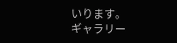いります。
ギャラリー